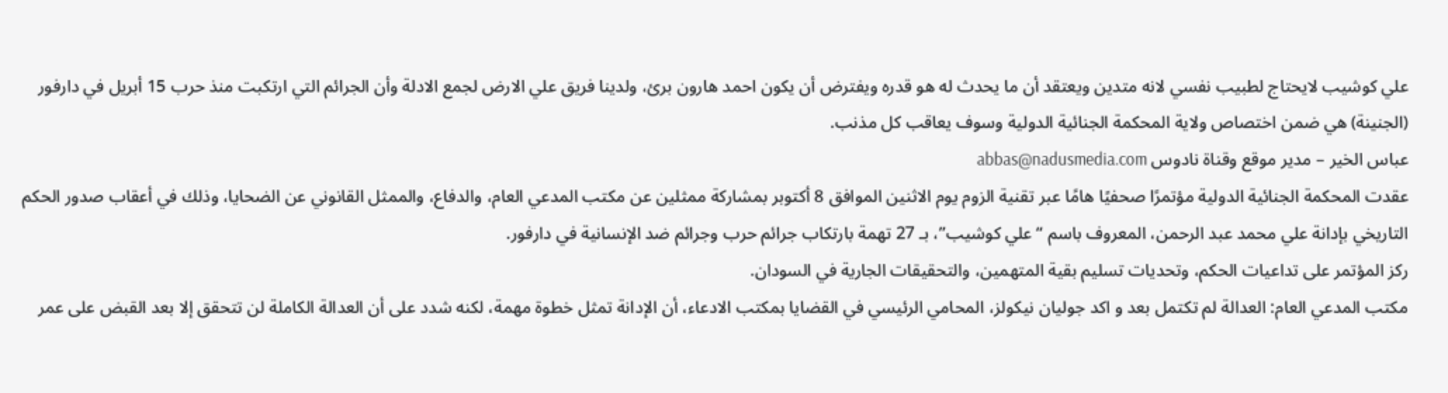علي كوشيب لايحتاج لطبيب نفسي لانه متدين ويعتقد أن ما يحدث له هو قدره ويفترض أن يكون احمد هارون برئ، ولدينا فريق علي الارض لجمع الادلة وأن الجرائم التي ارتكبت منذ حرب 15 أبريل في دارفور (الجنينة) هي ضمن اختصاص ولاية المحكمة الجنائية الدولية وسوف يعاقب كل مذنب.
عباس الخير – مدير موقع وقناة نادوس abbas@nadusmedia.com
عقدت المحكمة الجنائية الدولية مؤتمرًا صحفيًا هامًا عبر تقنية الزوم يوم الاثنين الموافق 8 أكتوبر بمشاركة ممثلين عن مكتب المدعي العام، والدفاع، والممثل القانوني عن الضحايا، وذلك في أعقاب صدور الحكم التاريخي بإدانة علي محمد عبد الرحمن، المعروف باسم “علي كوشيب”، بـ 27 تهمة بارتكاب جرائم حرب وجرائم ضد الإنسانية في دارفور.
ركز المؤتمر على تداعيات الحكم، وتحديات تسليم بقية المتهمين، والتحقيقات الجارية في السودان.
مكتب المدعي العام: العدالة لم تكتمل بعد و اكد جوليان نيكولز، المحامي الرئيسي في القضايا بمكتب الادعاء، أن الإدانة تمثل خطوة مهمة، لكنه شدد على أن العدالة الكاملة لن تتحقق إلا بعد القبض على عمر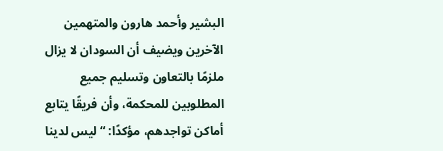البشير وأحمد هارون والمتهمين الآخرين ويضيف أن السودان لا يزال ملزمًا بالتعاون وتسليم جميع المطلوبين للمحكمة، وأن فريقًا يتابع أماكن تواجدهم، مؤكدًا: “ليس لدينا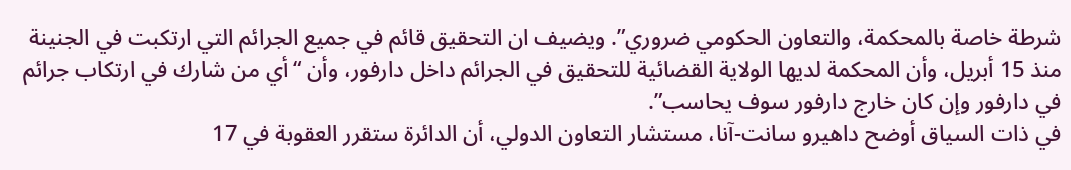شرطة خاصة بالمحكمة، والتعاون الحكومي ضروري”. ويضيف ان التحقيق قائم في جميع الجرائم التي ارتكبت في الجنينة منذ 15 أبريل، وأن المحكمة لديها الولاية القضائية للتحقيق في الجرائم داخل دارفور، وأن “أي من شارك في ارتكاب جرائم في دارفور وإن كان خارج دارفور سوف يحاسب”.
في ذات السياق أوضح داهيرو سانت-آنا، مستشار التعاون الدولي، أن الدائرة ستقرر العقوبة في 17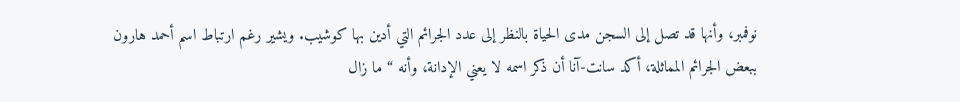نوفمبر، وأنها قد تصل إلى السجن مدى الحياة بالنظر إلى عدد الجرائم التي أدين بها كوشيب. ويشير رغم ارتباط اسم أحمد هارون ببعض الجرائم المماثلة، أكد سانت-آنا أن ذكر اسمه لا يعني الإدانة، وأنه “ما زال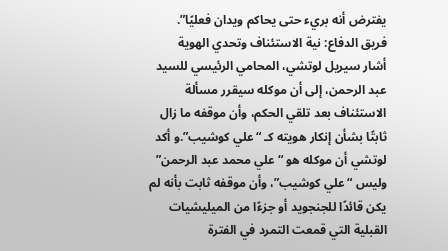يفترض أنه بريء حتى يحاكم ويدان فعليًا”.
فريق الدفاع: نية الاستئناف وتحدي الهوية
أشار سيريل لوتشي، المحامي الرئيسي للسيد عبد الرحمن، إلى أن موكله سيقرر مسألة الاستئناف بعد تلقي الحكم، وأن موقفه ما زال ثابتًا بشأن إنكار هويته كـ “علي كوشيب”.و أكد لوتشي أن موكله هو “علي محمد عبد الرحمن” وليس “علي كوشيب”، وأن موقفه ثابت بأنه لم يكن قائدًا للجنجويد أو جزءًا من الميليشيات القبلية التي قمعت التمرد في الفترة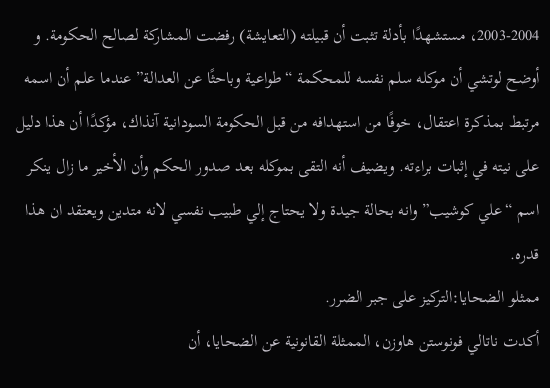2003-2004، مستشهدًا بأدلة تثبت أن قبيلته (التعايشة) رفضت المشاركة لصالح الحكومة. و أوضح لوتشي أن موكله سلم نفسه للمحكمة “طواعية وباحثًا عن العدالة” عندما علم أن اسمه مرتبط بمذكرة اعتقال، خوفًا من استهدافه من قبل الحكومة السودانية آنذاك، مؤكدًا أن هذا دليل على نيته في إثبات براءته. ويضيف أنه التقى بموكله بعد صدور الحكم وأن الأخير ما زال ينكر اسم “علي كوشيب” وانه بحالة جيدة ولا يحتاج إلي طبيب نفسي لانه متدين ويعتقد ان هذا قدره.
ممثلو الضحايا:التركيز على جبر الضرر.
أكدت ناتالي فونوستن هاوزن، الممثلة القانونية عن الضحايا، أن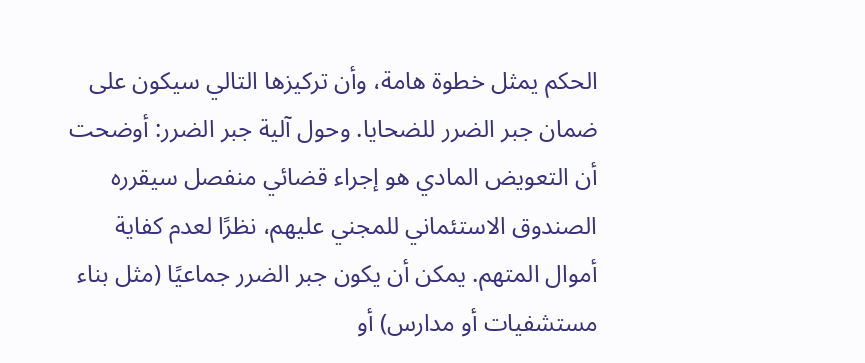الحكم يمثل خطوة هامة، وأن تركيزها التالي سيكون على ضمان جبر الضرر للضحايا. وحول آلية جبر الضرر: أوضحت أن التعويض المادي هو إجراء قضائي منفصل سيقرره الصندوق الاستئماني للمجني عليهم، نظرًا لعدم كفاية أموال المتهم. يمكن أن يكون جبر الضرر جماعيًا (مثل بناء مستشفيات أو مدارس) أو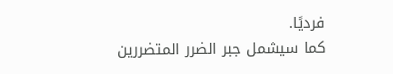فرديًا.
كما سيشمل جبر الضرر المتضررين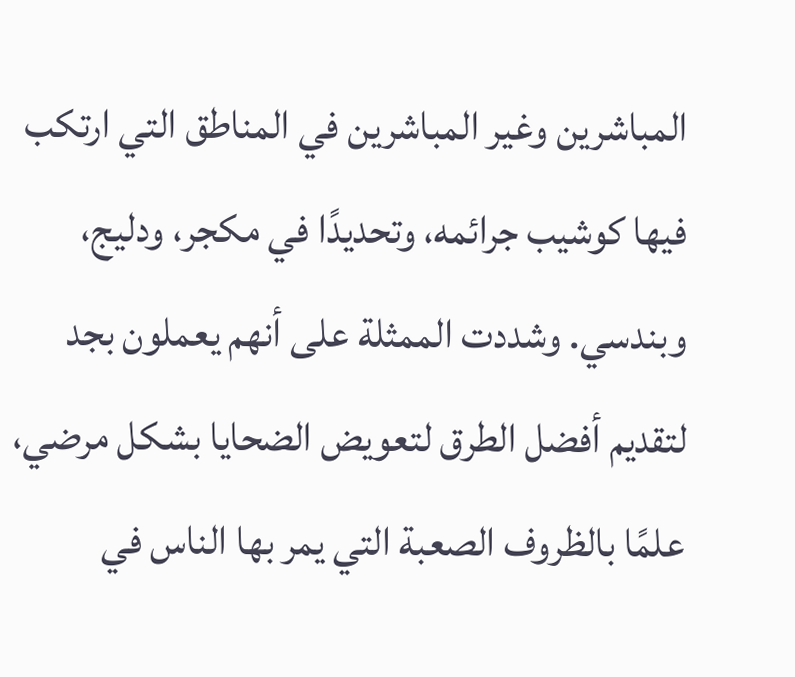المباشرين وغير المباشرين في المناطق التي ارتكب فيها كوشيب جرائمه، وتحديدًا في مكجر، ودليج، وبندسي. وشددت الممثلة على أنهم يعملون بجد لتقديم أفضل الطرق لتعويض الضحايا بشكل مرضي، علمًا بالظروف الصعبة التي يمر بها الناس في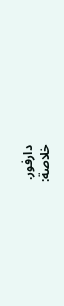دارفور.
خلاصة: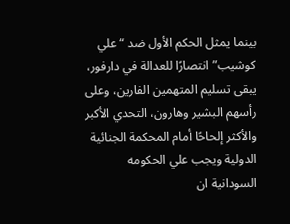بينما يمثل الحكم الأول ضد “علي كوشيب” انتصارًا للعدالة في دارفور، يبقى تسليم المتهمين الفارين، وعلى رأسهم البشير وهارون، التحدي الأكبر والأكثر إلحاحًا أمام المحكمة الجنائية الدولية ويجب علي الحكومه السودانية ان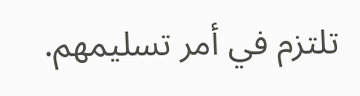تلتزم في أمر تسليمهم.